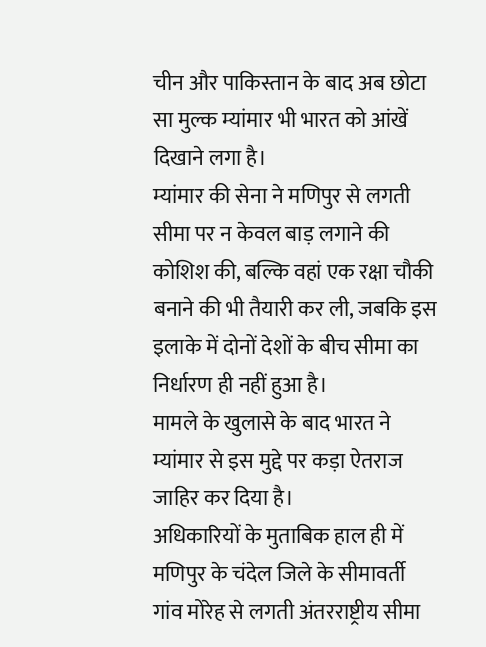चीन और पाकिस्तान के बाद अब छोटा सा मुल्क म्यांमार भी भारत को आंखें दिखाने लगा है।
म्यांमार की सेना ने मणिपुर से लगती सीमा पर न केवल बाड़ लगाने की कोशिश की, बल्कि वहां एक रक्षा चौकी बनाने की भी तैयारी कर ली, जबकि इस इलाके में दोनों देशों के बीच सीमा का निर्धारण ही नहीं हुआ है।
मामले के खुलासे के बाद भारत ने म्यांमार से इस मुद्दे पर कड़ा ऐतराज जाहिर कर दिया है।
अधिकारियों के मुताबिक हाल ही में मणिपुर के चंदेल जिले के सीमावर्ती गांव मोरेह से लगती अंतरराष्ट्रीय सीमा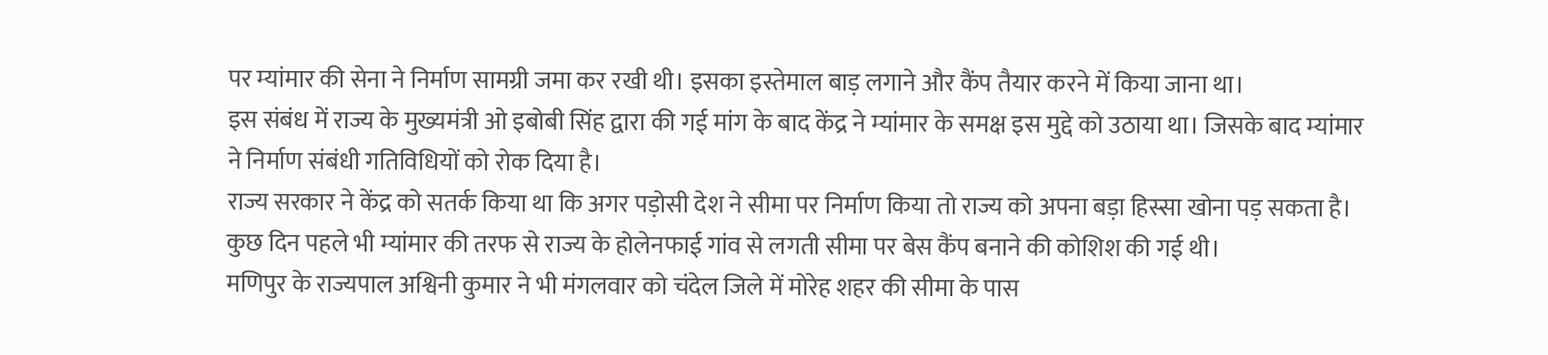पर म्यांमार की सेना ने निर्माण सामग्री जमा कर रखी थी। इसका इस्तेमाल बाड़ लगाने और कैंप तैयार करने में किया जाना था।
इस संबंध में राज्य के मुख्यमंत्री ओ इबोबी सिंह द्वारा की गई मांग के बाद केंद्र ने म्यांमार के समक्ष इस मुद्दे को उठाया था। जिसके बाद म्यांमार ने निर्माण संबंधी गतिविधियों को रोक दिया है।
राज्य सरकार ने केंद्र को सतर्क किया था कि अगर पड़ोसी देश ने सीमा पर निर्माण किया तो राज्य को अपना बड़ा हिस्सा खोना पड़ सकता है।
कुछ दिन पहले भी म्यांमार की तरफ से राज्य के होलेनफाई गांव से लगती सीमा पर बेस कैंप बनाने की कोशिश की गई थी।
मणिपुर के राज्यपाल अश्विनी कुमार ने भी मंगलवार को चंदेल जिले में मोरेह शहर की सीमा के पास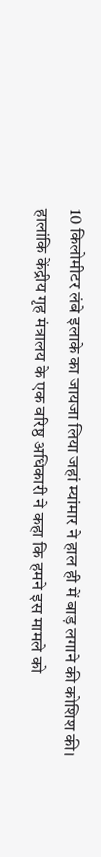10 किलोमीटर लंबे इलाके का जायजा लिया जहां म्यांमार ने हाल ही में बाड़ लगाने की कोशिश की।
हालांकि केंद्रीय गृह मंत्रालय के एक वरिष्ठ अधिकारी ने कहा कि हमने इस मामले को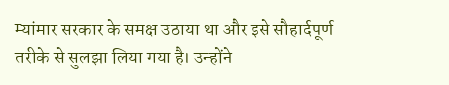म्यांमार सरकार के समक्ष उठाया था और इसे सौहार्दपूर्ण तरीके से सुलझा लिया गया है। उन्होंने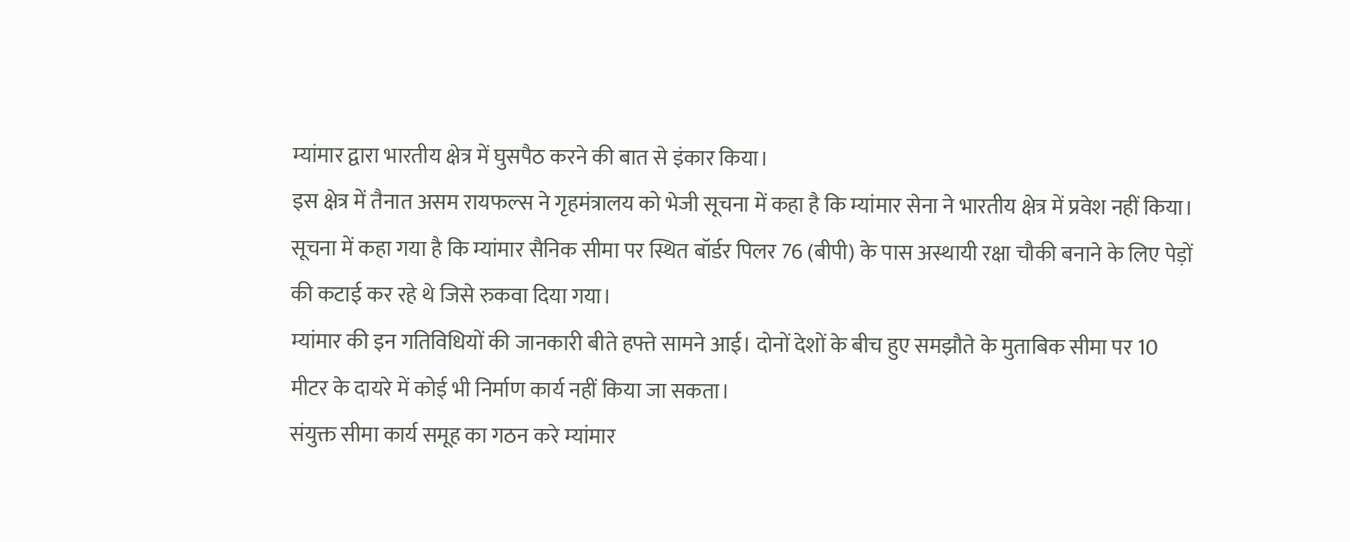म्यांमार द्वारा भारतीय क्षेत्र में घुसपैठ करने की बात से इंकार किया।
इस क्षेत्र में तैनात असम रायफल्स ने गृहमंत्रालय को भेजी सूचना में कहा है कि म्यांमार सेना ने भारतीय क्षेत्र में प्रवेश नहीं किया।
सूचना में कहा गया है कि म्यांमार सैनिक सीमा पर स्थित बॉर्डर पिलर 76 (बीपी) के पास अस्थायी रक्षा चौकी बनाने के लिए पेड़ों की कटाई कर रहे थे जिसे रुकवा दिया गया।
म्यांमार की इन गतिविधियों की जानकारी बीते हफ्ते सामने आई। दोनों देशों के बीच हुए समझौते के मुताबिक सीमा पर 10 मीटर के दायरे में कोई भी निर्माण कार्य नहीं किया जा सकता।
संयुक्त सीमा कार्य समूह का गठन करे म्यांमार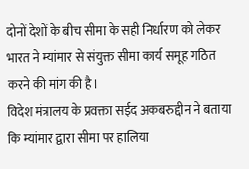दोनों देशों के बीच सीमा के सही निर्धारण को लेकर भारत ने म्यांमार से संयुक्त सीमा कार्य समूह गठित करने की मांग की है।
विदेश मंत्रालय के प्रवक्ता सईद अकबरुद्दीन ने बताया कि म्यांमार द्वारा सीमा पर हालिया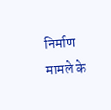निर्माण मामले के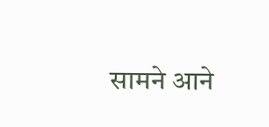सामने आने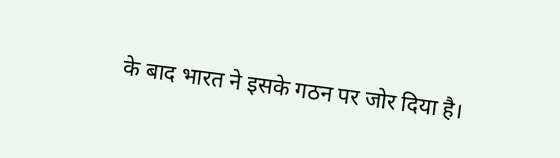के बाद भारत ने इसके गठन पर जोर दिया है।